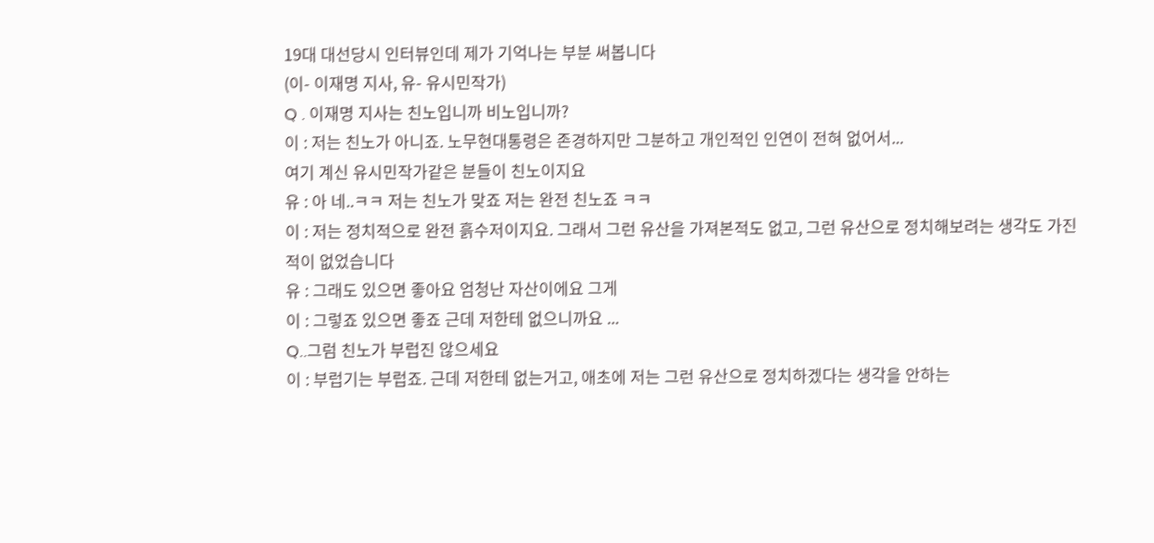19대 대선당시 인터뷰인데 제가 기억나는 부분 써봅니다
(이- 이재명 지사, 유- 유시민작가)
Q . 이재명 지사는 친노입니까 비노입니까?
이 : 저는 친노가 아니죠. 노무현대통령은 존경하지만 그분하고 개인적인 인연이 전혀 없어서...
여기 계신 유시민작가같은 분들이 친노이지요
유 : 아 네..ㅋㅋ 저는 친노가 맞죠 저는 완전 친노죠 ㅋㅋ
이 : 저는 정치적으로 완전 흙수저이지요. 그래서 그런 유산을 가져본적도 없고, 그런 유산으로 정치해보려는 생각도 가진적이 없었습니다
유 : 그래도 있으면 좋아요 엄청난 자산이에요 그게
이 : 그렇죠 있으면 좋죠 근데 저한테 없으니까요 ...
Q..그럼 친노가 부럽진 않으세요
이 : 부럽기는 부럽죠. 근데 저한테 없는거고, 애초에 저는 그런 유산으로 정치하겠다는 생각을 안하는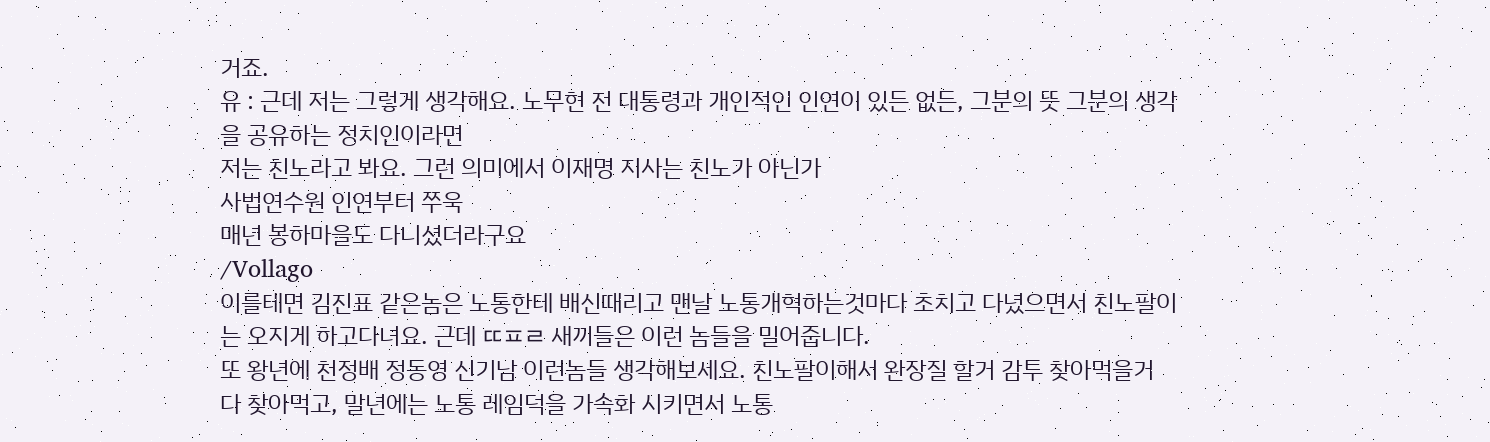거죠.
유 : 근데 저는 그렇게 생각해요. 노무현 전 대통령과 개인적인 인연이 있든 없든, 그분의 뜻 그분의 생각을 공유하는 정치인이라면
저는 친노라고 봐요. 그런 의미에서 이재명 지사는 친노가 아닌가
사법연수원 인연부터 쭈욱
매년 봉하마을도 다니셨더라구요
/Vollago
이를테면 김진표 같은놈은 노통한테 배신때리고 맨날 노통개혁하는것마다 초치고 다녔으면서 친노팔이는 오지게 하고다녀요. 근데 ㄸㅍㄹ 새끼들은 이런 놈들을 밀어줍니다.
또 왕년에 천정배 정동영 신기남 이런놈들 생각해보세요. 친노팔이해서 완장질 할거 감투 찾아먹을거 다 찾아먹고, 말년에는 노통 레임덕을 가속화 시키면서 노통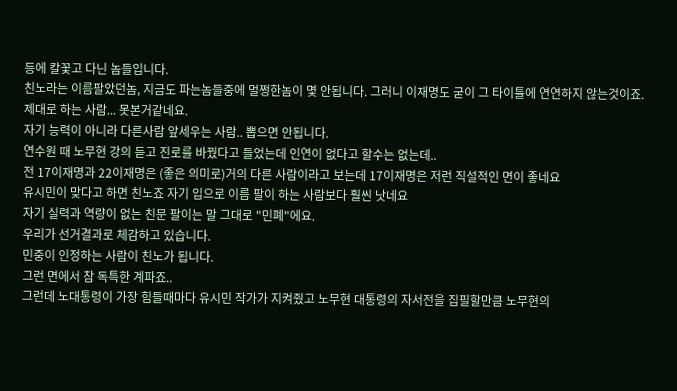등에 칼꽃고 다닌 놈들입니다.
친노라는 이름팔았던놈, 지금도 파는놈들중에 멀쩡한놈이 몇 안됩니다. 그러니 이재명도 굳이 그 타이틀에 연연하지 않는것이죠.
제대로 하는 사람... 못본거같네요.
자기 능력이 아니라 다른사람 앞세우는 사람.. 뽑으면 안됩니다.
연수원 때 노무현 강의 듣고 진로를 바꿨다고 들었는데 인연이 없다고 할수는 없는데..
전 17이재명과 22이재명은 (좋은 의미로)거의 다른 사람이라고 보는데 17이재명은 저런 직설적인 면이 좋네요
유시민이 맞다고 하면 친노죠 자기 입으로 이름 팔이 하는 사람보다 훨씬 낫네요
자기 실력과 역량이 없는 친문 팔이는 말 그대로 "민폐"에요.
우리가 선거결과로 체감하고 있습니다.
민중이 인정하는 사람이 친노가 됩니다.
그런 면에서 참 독특한 계파죠..
그런데 노대통령이 가장 힘들때마다 유시민 작가가 지켜줬고 노무현 대통령의 자서전을 집필할만큼 노무현의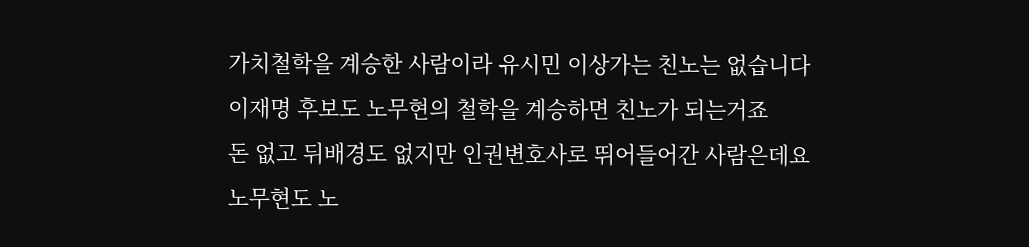가치철학을 계승한 사람이라 유시민 이상가는 친노는 없습니다
이재명 후보도 노무현의 철학을 계승하면 친노가 되는거죠
돈 없고 뒤배경도 없지만 인권변호사로 뛰어들어간 사람은데요
노무현도 노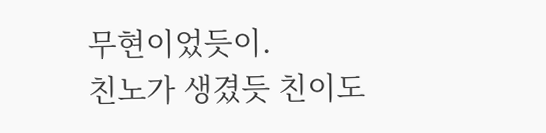무현이었듯이.
친노가 생겼듯 친이도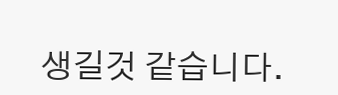생길것 같습니다.